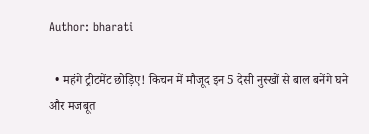Author: bharati

  • महंगे ट्रीटमेंट छोड़िए! किचन में मौजूद इन 5 देसी नुस्खों से बाल बनेंगे घने और मजबूत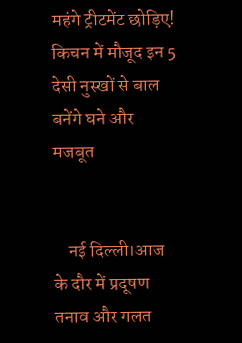महंगे ट्रीटमेंट छोड़िए! किचन में मौजूद इन 5 देसी नुस्खों से बाल बनेंगे घने और मजबूत


    नई दिल्ली।आज के दौर में प्रदूषण तनाव और गलत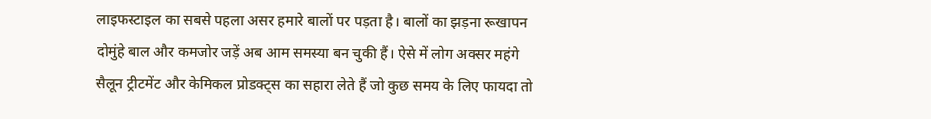लाइफस्टाइल का सबसे पहला असर हमारे बालों पर पड़ता है। बालों का झड़ना रूखापन दोमुंहे बाल और कमजोर जड़ें अब आम समस्या बन चुकी हैं। ऐसे में लोग अक्सर महंगे सैलून ट्रीटमेंट और केमिकल प्रोडक्ट्स का सहारा लेते हैं जो कुछ समय के लिए फायदा तो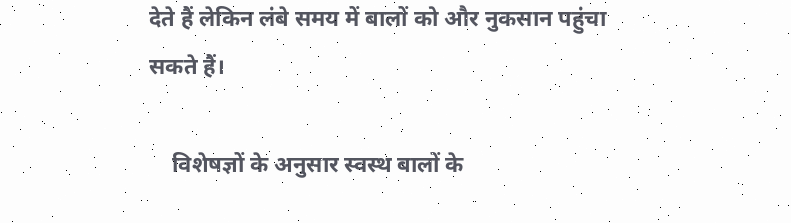देते हैं लेकिन लंबे समय में बालों को और नुकसान पहुंचा सकते हैं।

    विशेषज्ञों के अनुसार स्वस्थ बालों के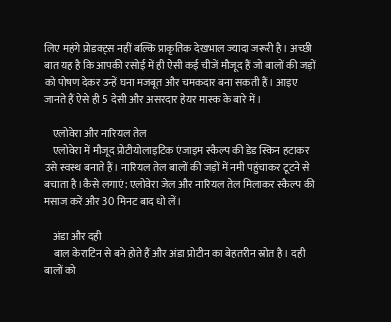लिए महंगे प्रोडक्ट्स नहीं बल्कि प्राकृतिक देखभाल ज्यादा जरूरी है। अच्छी बात यह है कि आपकी रसोई में ही ऐसी कई चीजें मौजूद हैं जो बालों की जड़ों को पोषण देकर उन्हें घना मजबूत और चमकदार बना सकती हैं। आइए जानते हैं ऐसे ही 5 देसी और असरदार हेयर मास्क के बारे में।

    एलोवेरा और नारियल तेल
    एलोवेरा में मौजूद प्रोटीयोलाइटिक एंजाइम स्कैल्प की डेड स्किन हटाकर उसे स्वस्थ बनाते हैं। नारियल तेल बालों की जड़ों में नमी पहुंचाकर टूटने से बचाता है।कैसे लगाएं: एलोवेरा जेल और नारियल तेल मिलाकर स्कैल्प की मसाज करें और 30 मिनट बाद धो लें।

    अंडा और दही
    बाल केराटिन से बने होते हैं और अंडा प्रोटीन का बेहतरीन स्रोत है। दही बालों को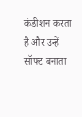कंडीशन करता है और उन्हें सॉफ्ट बनाता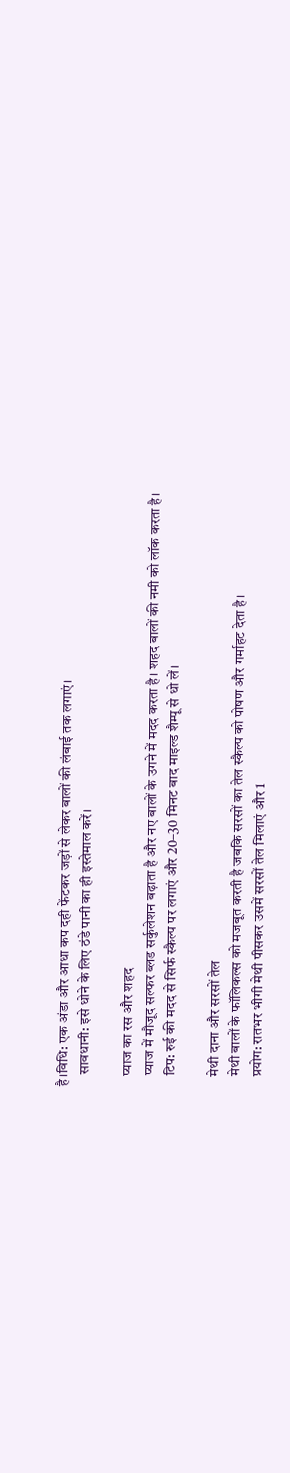है।विधि: एक अंडा और आधा कप दही फेंटकर जड़ों से लेकर बालों की लंबाई तक लगाएं।
    सावधानी: इसे धोने के लिए ठंडे पानी का ही इस्तेमाल करें।

    प्याज का रस और शहद
    प्याज में मौजूद सल्फर ब्लड सर्कुलेशन बढ़ाता है और नए बालों के उगने में मदद करता है। शहद बालों की नमी को लॉक करता है।
    टिप: रुई की मदद से सिर्फ स्कैल्प पर लगाएं और 20–30 मिनट बाद माइल्ड शैम्पू से धो लें।

    मेथी दाना और सरसों तेल
    मेथी बालों के फॉलिकल्स को मजबूत करती है जबकि सरसों का तेल स्कैल्प को पोषण और गर्माहट देता है।
    प्रयोग: रातभर भीगी मेथी पीसकर उसमें सरसों तेल मिलाएं और 1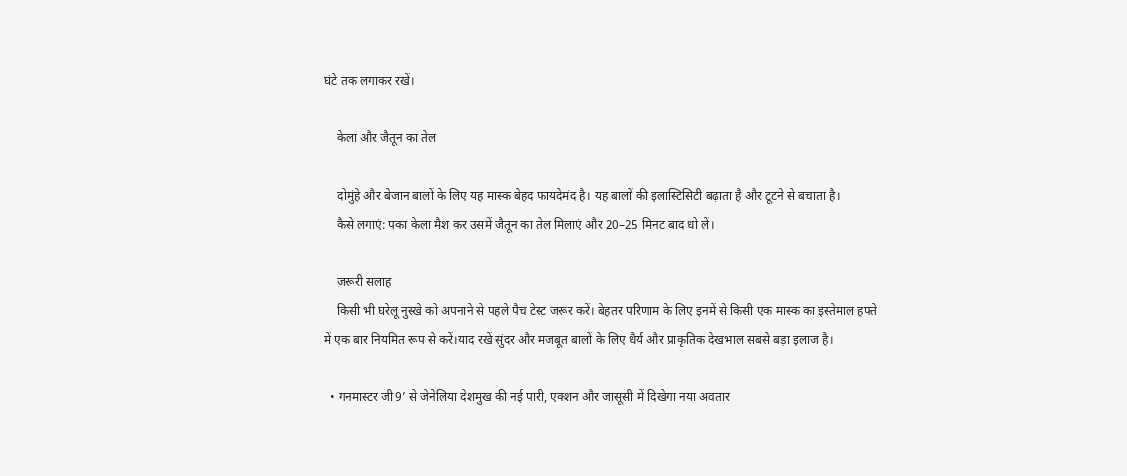घंटे तक लगाकर रखें।

    केला और जैतून का तेल

    दोमुंहे और बेजान बालों के लिए यह मास्क बेहद फायदेमंद है। यह बालों की इलास्टिसिटी बढ़ाता है और टूटने से बचाता है।
    कैसे लगाएं: पका केला मैश कर उसमें जैतून का तेल मिलाएं और 20–25 मिनट बाद धो लें।

    जरूरी सलाह
    किसी भी घरेलू नुस्खे को अपनाने से पहले पैच टेस्ट जरूर करें। बेहतर परिणाम के लिए इनमें से किसी एक मास्क का इस्तेमाल हफ्ते में एक बार नियमित रूप से करें।याद रखें सुंदर और मजबूत बालों के लिए धैर्य और प्राकृतिक देखभाल सबसे बड़ा इलाज है।

  • गनमास्टर जी9’ से जेनेलिया देशमुख की नई पारी, एक्शन और जासूसी में दिखेगा नया अवतार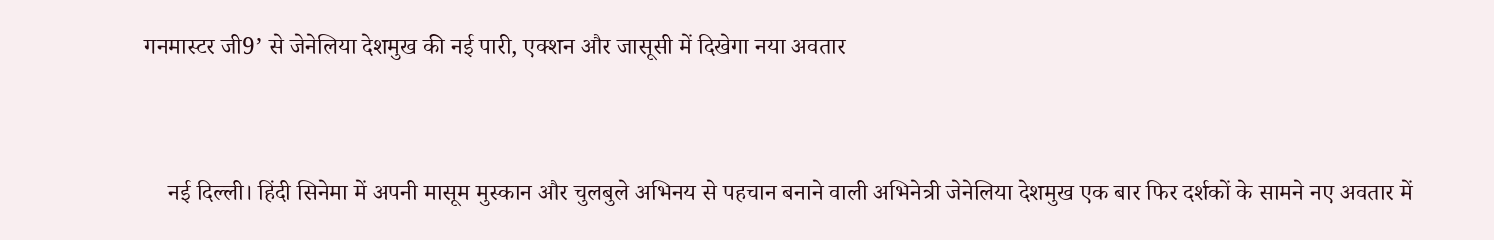गनमास्टर जी9’ से जेनेलिया देशमुख की नई पारी, एक्शन और जासूसी में दिखेगा नया अवतार


    नई दिल्ली। हिंदी सिनेमा में अपनी मासूम मुस्कान और चुलबुले अभिनय से पहचान बनाने वाली अभिनेत्री जेनेलिया देशमुख एक बार फिर दर्शकों के सामने नए अवतार में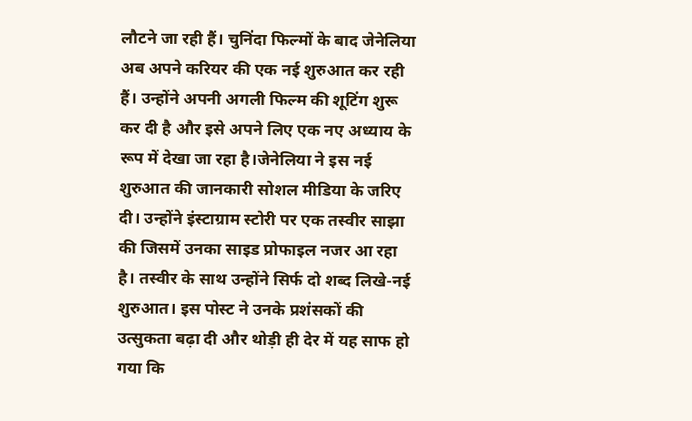लौटने जा रही हैं। चुनिंदा फिल्मों के बाद जेनेलिया अब अपने करियर की एक नई शुरुआत कर रही हैं। उन्होंने अपनी अगली फिल्म की शूटिंग शुरू कर दी है और इसे अपने लिए एक नए अध्याय के रूप में देखा जा रहा है।जेनेलिया ने इस नई शुरुआत की जानकारी सोशल मीडिया के जरिए दी। उन्होंने इंस्टाग्राम स्टोरी पर एक तस्वीर साझा की जिसमें उनका साइड प्रोफाइल नजर आ रहा है। तस्वीर के साथ उन्होंने सिर्फ दो शब्द लिखे-नई शुरुआत। इस पोस्ट ने उनके प्रशंसकों की उत्सुकता बढ़ा दी और थोड़ी ही देर में यह साफ हो गया कि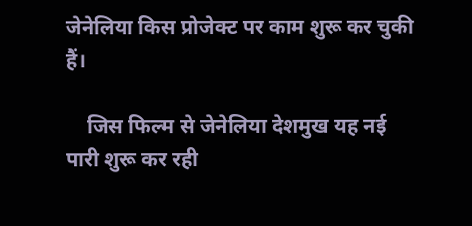जेनेलिया किस प्रोजेक्ट पर काम शुरू कर चुकी हैं।

    जिस फिल्म से जेनेलिया देशमुख यह नई पारी शुरू कर रही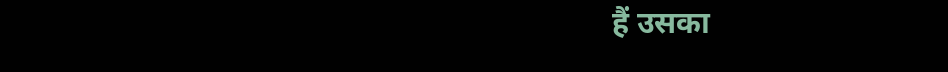हैं उसका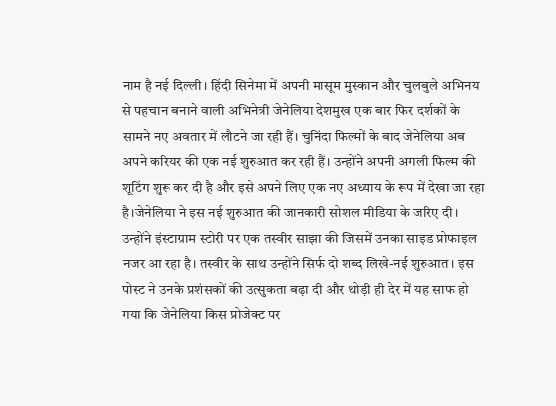नाम है नई दिल्ली। हिंदी सिनेमा में अपनी मासूम मुस्कान और चुलबुले अभिनय से पहचान बनाने वाली अभिनेत्री जेनेलिया देशमुख एक बार फिर दर्शकों के सामने नए अवतार में लौटने जा रही हैं। चुनिंदा फिल्मों के बाद जेनेलिया अब अपने करियर की एक नई शुरुआत कर रही हैं। उन्होंने अपनी अगली फिल्म की शूटिंग शुरू कर दी है और इसे अपने लिए एक नए अध्याय के रूप में देखा जा रहा है।जेनेलिया ने इस नई शुरुआत की जानकारी सोशल मीडिया के जरिए दी। उन्होंने इंस्टाग्राम स्टोरी पर एक तस्वीर साझा की जिसमें उनका साइड प्रोफाइल नजर आ रहा है। तस्वीर के साथ उन्होंने सिर्फ दो शब्द लिखे-नई शुरुआत। इस पोस्ट ने उनके प्रशंसकों की उत्सुकता बढ़ा दी और थोड़ी ही देर में यह साफ हो गया कि जेनेलिया किस प्रोजेक्ट पर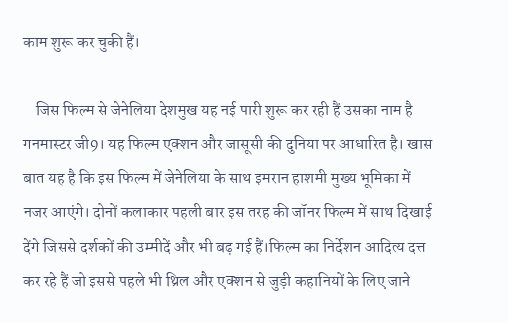काम शुरू कर चुकी हैं।

    जिस फिल्म से जेनेलिया देशमुख यह नई पारी शुरू कर रही हैं उसका नाम है गनमास्टर जी9। यह फिल्म एक्शन और जासूसी की दुनिया पर आधारित है। खास बात यह है कि इस फिल्म में जेनेलिया के साथ इमरान हाशमी मुख्य भूमिका में नजर आएंगे। दोनों कलाकार पहली बार इस तरह की जॉनर फिल्म में साथ दिखाई देंगे जिससे दर्शकों की उम्मीदें और भी बढ़ गई हैं।फिल्म का निर्देशन आदित्य दत्त कर रहे हैं जो इससे पहले भी थ्रिल और एक्शन से जुड़ी कहानियों के लिए जाने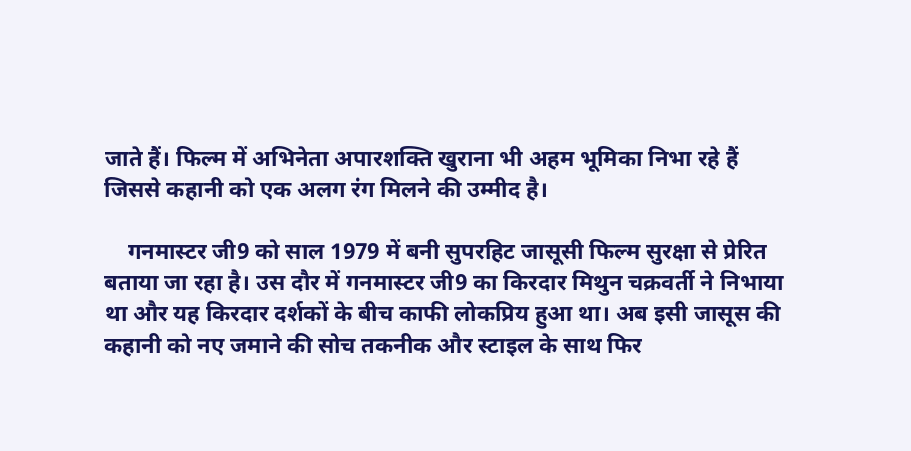जाते हैं। फिल्म में अभिनेता अपारशक्ति खुराना भी अहम भूमिका निभा रहे हैं जिससे कहानी को एक अलग रंग मिलने की उम्मीद है।

    गनमास्टर जी9 को साल 1979 में बनी सुपरहिट जासूसी फिल्म सुरक्षा से प्रेरित बताया जा रहा है। उस दौर में गनमास्टर जी9 का किरदार मिथुन चक्रवर्ती ने निभाया था और यह किरदार दर्शकों के बीच काफी लोकप्रिय हुआ था। अब इसी जासूस की कहानी को नए जमाने की सोच तकनीक और स्टाइल के साथ फिर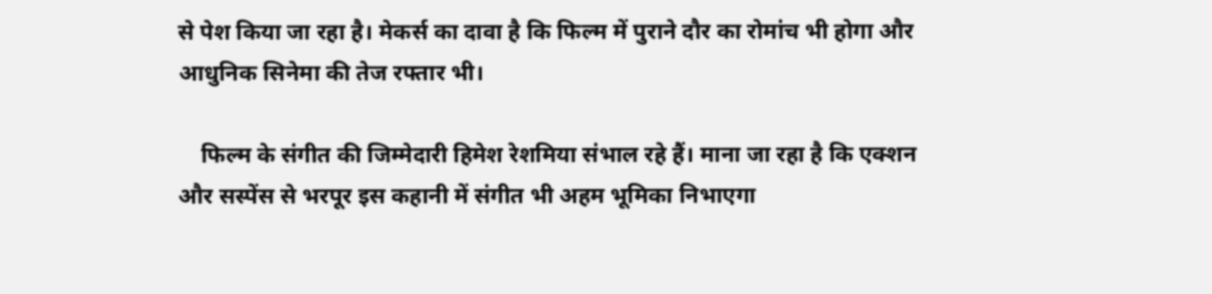से पेश किया जा रहा है। मेकर्स का दावा है कि फिल्म में पुराने दौर का रोमांच भी होगा और आधुनिक सिनेमा की तेज रफ्तार भी।

    फिल्म के संगीत की जिम्मेदारी हिमेश रेशमिया संभाल रहे हैं। माना जा रहा है कि एक्शन और सस्पेंस से भरपूर इस कहानी में संगीत भी अहम भूमिका निभाएगा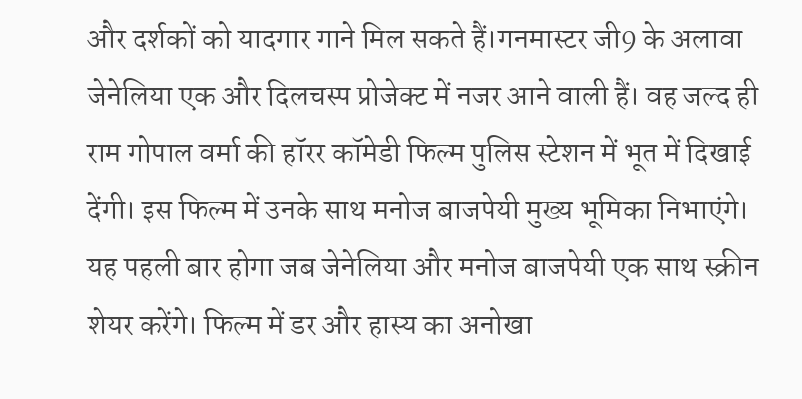और दर्शकों को यादगार गाने मिल सकते हैं।गनमास्टर जी9 के अलावा जेनेलिया एक और दिलचस्प प्रोजेक्ट में नजर आने वाली हैं। वह जल्द ही राम गोपाल वर्मा की हॉरर कॉमेडी फिल्म पुलिस स्टेशन में भूत में दिखाई देंगी। इस फिल्म में उनके साथ मनोज बाजपेयी मुख्य भूमिका निभाएंगे। यह पहली बार होगा जब जेनेलिया और मनोज बाजपेयी एक साथ स्क्रीन शेयर करेंगे। फिल्म में डर और हास्य का अनोखा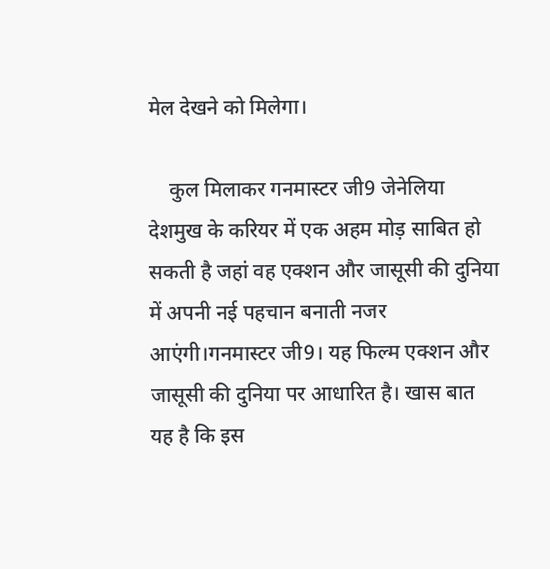मेल देखने को मिलेगा।

    कुल मिलाकर गनमास्टर जी9 जेनेलिया देशमुख के करियर में एक अहम मोड़ साबित हो सकती है जहां वह एक्शन और जासूसी की दुनिया में अपनी नई पहचान बनाती नजर आएंगी।गनमास्टर जी9। यह फिल्म एक्शन और जासूसी की दुनिया पर आधारित है। खास बात यह है कि इस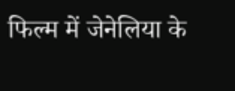फिल्म में जेनेलिया के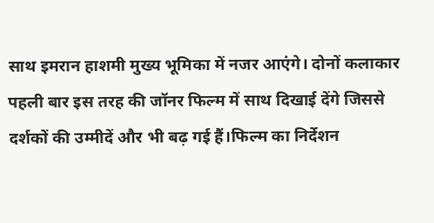साथ इमरान हाशमी मुख्य भूमिका में नजर आएंगे। दोनों कलाकार पहली बार इस तरह की जॉनर फिल्म में साथ दिखाई देंगे जिससे दर्शकों की उम्मीदें और भी बढ़ गई हैं।फिल्म का निर्देशन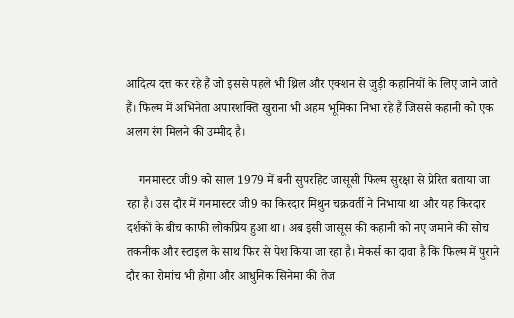आदित्य दत्त कर रहे हैं जो इससे पहले भी थ्रिल और एक्शन से जुड़ी कहानियों के लिए जाने जाते हैं। फिल्म में अभिनेता अपारशक्ति खुराना भी अहम भूमिका निभा रहे हैं जिससे कहानी को एक अलग रंग मिलने की उम्मीद है।

    गनमास्टर जी9 को साल 1979 में बनी सुपरहिट जासूसी फिल्म सुरक्षा से प्रेरित बताया जा रहा है। उस दौर में गनमास्टर जी9 का किरदार मिथुन चक्रवर्ती ने निभाया था और यह किरदार दर्शकों के बीच काफी लोकप्रिय हुआ था। अब इसी जासूस की कहानी को नए जमाने की सोच तकनीक और स्टाइल के साथ फिर से पेश किया जा रहा है। मेकर्स का दावा है कि फिल्म में पुराने दौर का रोमांच भी होगा और आधुनिक सिनेमा की तेज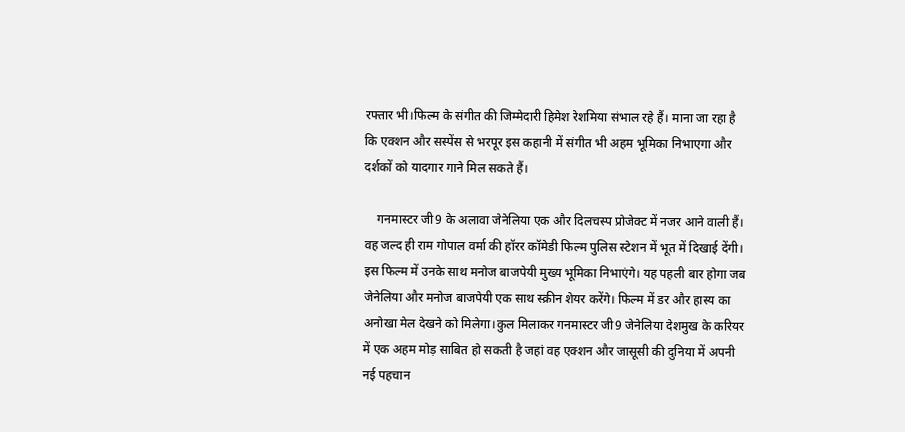रफ्तार भी।फिल्म के संगीत की जिम्मेदारी हिमेश रेशमिया संभाल रहे हैं। माना जा रहा है कि एक्शन और सस्पेंस से भरपूर इस कहानी में संगीत भी अहम भूमिका निभाएगा और दर्शकों को यादगार गाने मिल सकते हैं।

    गनमास्टर जी9 के अलावा जेनेलिया एक और दिलचस्प प्रोजेक्ट में नजर आने वाली हैं। वह जल्द ही राम गोपाल वर्मा की हॉरर कॉमेडी फिल्म पुलिस स्टेशन में भूत में दिखाई देंगी। इस फिल्म में उनके साथ मनोज बाजपेयी मुख्य भूमिका निभाएंगे। यह पहली बार होगा जब जेनेलिया और मनोज बाजपेयी एक साथ स्क्रीन शेयर करेंगे। फिल्म में डर और हास्य का अनोखा मेल देखने को मिलेगा।कुल मिलाकर गनमास्टर जी9 जेनेलिया देशमुख के करियर में एक अहम मोड़ साबित हो सकती है जहां वह एक्शन और जासूसी की दुनिया में अपनी नई पहचान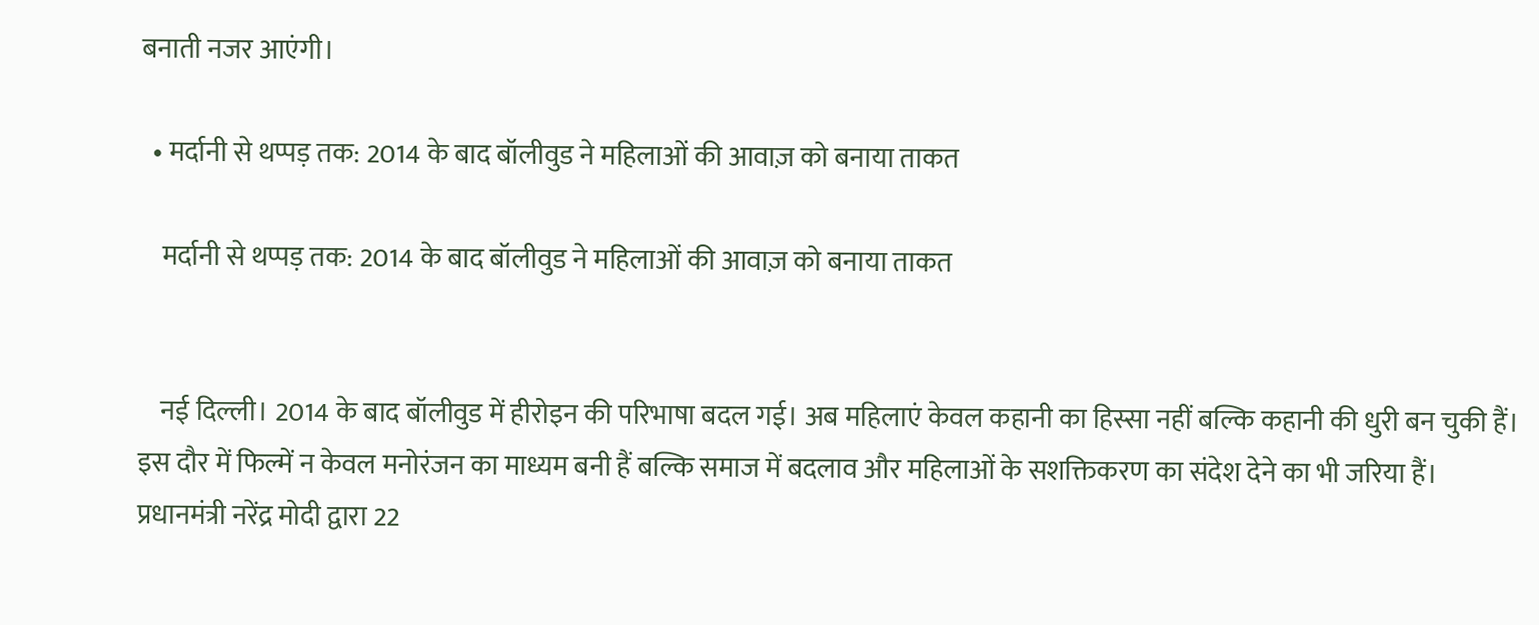बनाती नजर आएंगी।

  • मर्दानी से थप्पड़ तक: 2014 के बाद बॉलीवुड ने महिलाओं की आवाज़ को बनाया ताकत

    मर्दानी से थप्पड़ तक: 2014 के बाद बॉलीवुड ने महिलाओं की आवाज़ को बनाया ताकत


    नई दिल्ली। 2014 के बाद बॉलीवुड में हीरोइन की परिभाषा बदल गई। अब महिलाएं केवल कहानी का हिस्सा नहीं बल्कि कहानी की धुरी बन चुकी हैं। इस दौर में फिल्में न केवल मनोरंजन का माध्यम बनी हैं बल्कि समाज में बदलाव और महिलाओं के सशक्तिकरण का संदेश देने का भी जरिया हैं। प्रधानमंत्री नरेंद्र मोदी द्वारा 22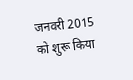जनवरी 2015 को शुरू किया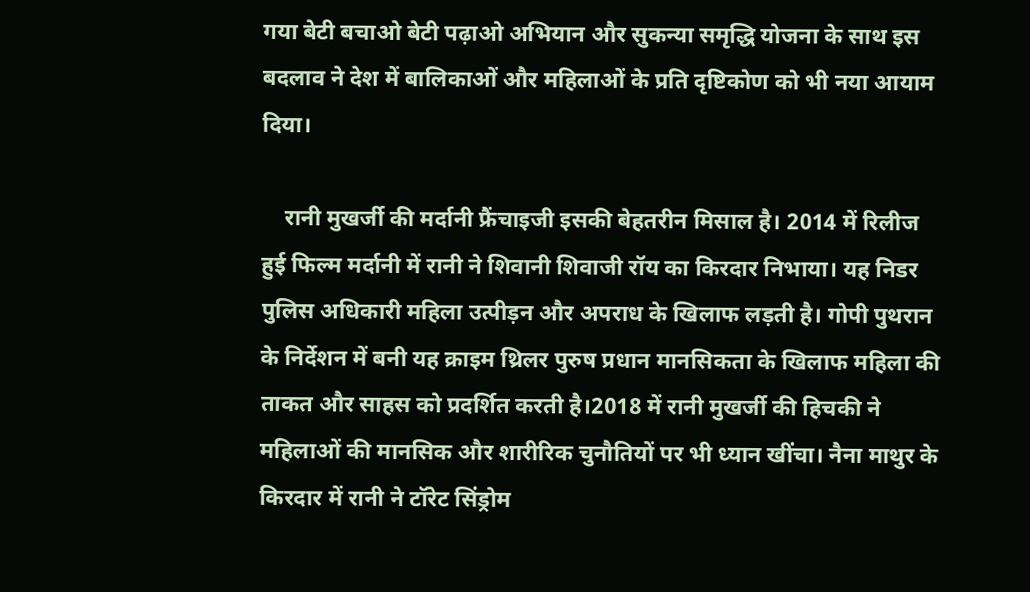गया बेटी बचाओ बेटी पढ़ाओ अभियान और सुकन्या समृद्धि योजना के साथ इस बदलाव ने देश में बालिकाओं और महिलाओं के प्रति दृष्टिकोण को भी नया आयाम दिया।

    रानी मुखर्जी की मर्दानी फ्रैंचाइजी इसकी बेहतरीन मिसाल है। 2014 में रिलीज हुई फिल्म मर्दानी में रानी ने शिवानी शिवाजी रॉय का किरदार निभाया। यह निडर पुलिस अधिकारी महिला उत्पीड़न और अपराध के खिलाफ लड़ती है। गोपी पुथरान के निर्देशन में बनी यह क्राइम थ्रिलर पुरुष प्रधान मानसिकता के खिलाफ महिला की ताकत और साहस को प्रदर्शित करती है।2018 में रानी मुखर्जी की हिचकी ने महिलाओं की मानसिक और शारीरिक चुनौतियों पर भी ध्यान खींचा। नैना माथुर के किरदार में रानी ने टॉरेट सिंड्रोम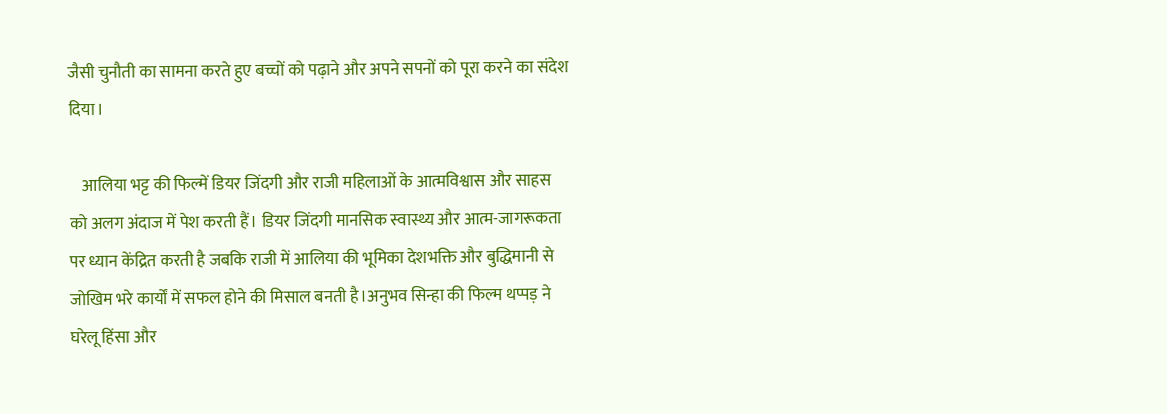जैसी चुनौती का सामना करते हुए बच्चों को पढ़ाने और अपने सपनों को पूरा करने का संदेश दिया।

    आलिया भट्ट की फिल्में डियर जिंदगी और राजी महिलाओं के आत्मविश्वास और साहस को अलग अंदाज में पेश करती हैं। डियर जिंदगी मानसिक स्वास्थ्य और आत्म-जागरूकता पर ध्यान केंद्रित करती है जबकि राजी में आलिया की भूमिका देशभक्ति और बुद्धिमानी से जोखिम भरे कार्यों में सफल होने की मिसाल बनती है।अनुभव सिन्हा की फिल्म थप्पड़ ने घरेलू हिंसा और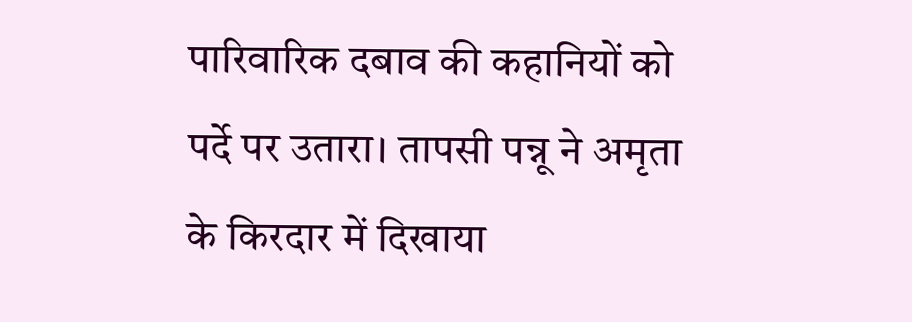पारिवारिक दबाव की कहानियों को पर्दे पर उतारा। तापसी पन्नू ने अमृता के किरदार में दिखाया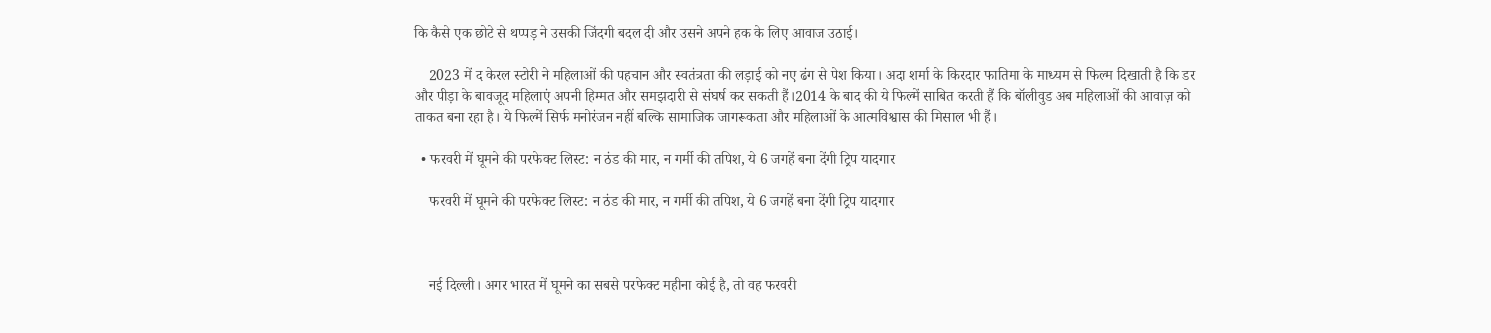कि कैसे एक छोटे से थप्पड़ ने उसकी जिंदगी बदल दी और उसने अपने हक के लिए आवाज उठाई।

    2023 में द केरल स्टोरी ने महिलाओं की पहचान और स्वतंत्रता की लड़ाई को नए ढंग से पेश किया। अदा शर्मा के किरदार फातिमा के माध्यम से फिल्म दिखाती है कि डर और पीड़ा के बावजूद महिलाएं अपनी हिम्मत और समझदारी से संघर्ष कर सकती हैं।2014 के बाद की ये फिल्में साबित करती हैं कि बॉलीवुड अब महिलाओं की आवाज़ को ताकत बना रहा है। ये फिल्में सिर्फ मनोरंजन नहीं बल्कि सामाजिक जागरूकता और महिलाओं के आत्मविश्वास की मिसाल भी हैं।

  • फरवरी में घूमने की परफेक्ट लिस्ट: न ठंड की मार, न गर्मी की तपिश, ये 6 जगहें बना देंगी ट्रिप यादगार

    फरवरी में घूमने की परफेक्ट लिस्ट: न ठंड की मार, न गर्मी की तपिश, ये 6 जगहें बना देंगी ट्रिप यादगार



    नई दिल्ली। अगर भारत में घूमने का सबसे परफेक्ट महीना कोई है, तो वह फरवरी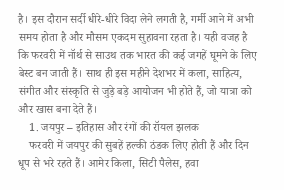है। इस दौरान सर्दी धीरे-धीरे विदा लेने लगती है, गर्मी आने में अभी समय होता है और मौसम एकदम सुहावना रहता है। यही वजह है कि फरवरी में नॉर्थ से साउथ तक भारत की कई जगहें घूमने के लिए बेस्ट बन जाती हैं। साथ ही इस महीने देशभर में कला, साहित्य, संगीत और संस्कृति से जुड़े बड़े आयोजन भी होते हैं, जो यात्रा को और खास बना देते हैं।
    1. जयपुर – इतिहास और रंगों की रॉयल झलक
    फरवरी में जयपुर की सुबहें हल्की ठंडक लिए होती हैं और दिन धूप से भरे रहते हैं। आमेर किला, सिटी पैलेस, हवा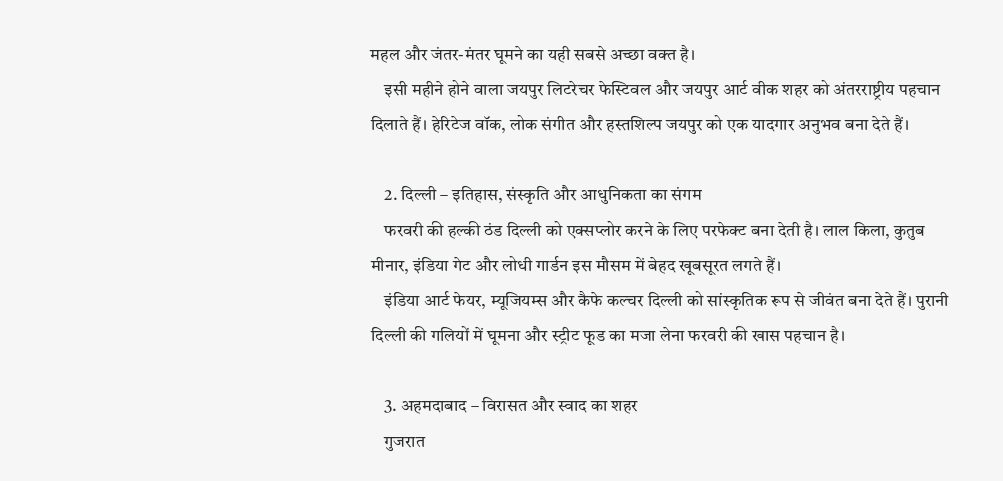महल और जंतर-मंतर घूमने का यही सबसे अच्छा वक्त है।
    इसी महीने होने वाला जयपुर लिटरेचर फेस्टिवल और जयपुर आर्ट वीक शहर को अंतरराष्ट्रीय पहचान दिलाते हैं। हेरिटेज वॉक, लोक संगीत और हस्तशिल्प जयपुर को एक यादगार अनुभव बना देते हैं।

    2. दिल्ली – इतिहास, संस्कृति और आधुनिकता का संगम
    फरवरी की हल्की ठंड दिल्ली को एक्सप्लोर करने के लिए परफेक्ट बना देती है। लाल किला, कुतुब मीनार, इंडिया गेट और लोधी गार्डन इस मौसम में बेहद खूबसूरत लगते हैं।
    इंडिया आर्ट फेयर, म्यूजियम्स और कैफे कल्चर दिल्ली को सांस्कृतिक रूप से जीवंत बना देते हैं। पुरानी दिल्ली की गलियों में घूमना और स्ट्रीट फूड का मजा लेना फरवरी की खास पहचान है।

    3. अहमदाबाद – विरासत और स्वाद का शहर
    गुजरात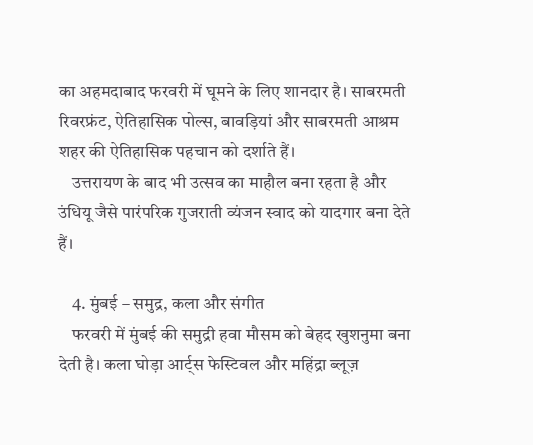का अहमदाबाद फरवरी में घूमने के लिए शानदार है। साबरमती रिवरफ्रंट, ऐतिहासिक पोल्स, बावड़ियां और साबरमती आश्रम शहर की ऐतिहासिक पहचान को दर्शाते हैं।
    उत्तरायण के बाद भी उत्सव का माहौल बना रहता है और उंधियू जैसे पारंपरिक गुजराती व्यंजन स्वाद को यादगार बना देते हैं।

    4. मुंबई – समुद्र, कला और संगीत
    फरवरी में मुंबई की समुद्री हवा मौसम को बेहद खुशनुमा बना देती है। कला घोड़ा आर्ट्स फेस्टिवल और महिंद्रा ब्लूज़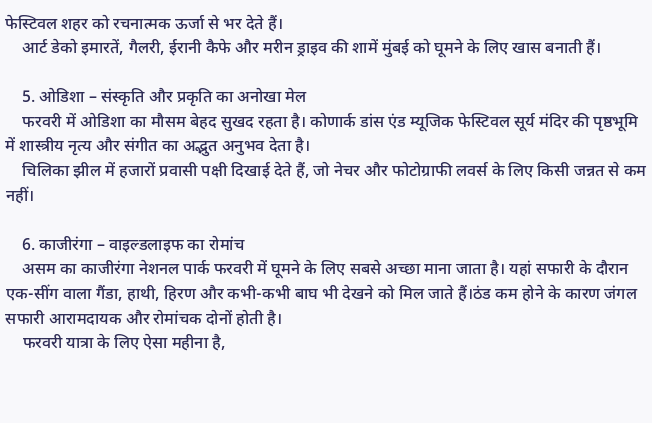फेस्टिवल शहर को रचनात्मक ऊर्जा से भर देते हैं।
    आर्ट डेको इमारतें, गैलरी, ईरानी कैफे और मरीन ड्राइव की शामें मुंबई को घूमने के लिए खास बनाती हैं।

    5. ओडिशा – संस्कृति और प्रकृति का अनोखा मेल
    फरवरी में ओडिशा का मौसम बेहद सुखद रहता है। कोणार्क डांस एंड म्यूजिक फेस्टिवल सूर्य मंदिर की पृष्ठभूमि में शास्त्रीय नृत्य और संगीत का अद्भुत अनुभव देता है।
    चिलिका झील में हजारों प्रवासी पक्षी दिखाई देते हैं, जो नेचर और फोटोग्राफी लवर्स के लिए किसी जन्नत से कम नहीं।

    6. काजीरंगा – वाइल्डलाइफ का रोमांच
    असम का काजीरंगा नेशनल पार्क फरवरी में घूमने के लिए सबसे अच्छा माना जाता है। यहां सफारी के दौरान एक-सींग वाला गैंडा, हाथी, हिरण और कभी-कभी बाघ भी देखने को मिल जाते हैं।ठंड कम होने के कारण जंगल सफारी आरामदायक और रोमांचक दोनों होती है।
    फरवरी यात्रा के लिए ऐसा महीना है,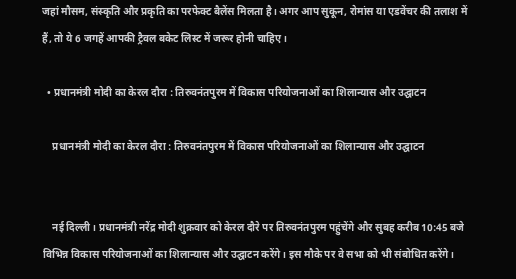जहां मौसम, संस्कृति और प्रकृति का परफेक्ट बैलेंस मिलता है। अगर आप सुकून, रोमांस या एडवेंचर की तलाश में हैं, तो ये 6 जगहें आपकी ट्रैवल बकेट लिस्ट में जरूर होनी चाहिए।

  • प्रधानमंत्री मोदी का केरल दौरा : तिरुवनंतपुरम में विकास परियोजनाओं का शिलान्यास और उद्घाटन

    प्रधानमंत्री मोदी का केरल दौरा : तिरुवनंतपुरम में विकास परियोजनाओं का शिलान्यास और उद्घाटन


    नई दिल्ली। प्रधानमंत्री नरेंद्र मोदी शुक्रवार को केरल दौरे पर तिरुवनंतपुरम पहुंचेंगे और सुबह करीब 10:45 बजे विभिन्न विकास परियोजनाओं का शिलान्यास और उद्घाटन करेंगे। इस मौके पर वे सभा को भी संबोधित करेंगे।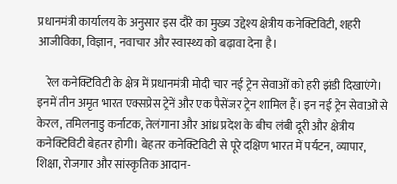प्रधानमंत्री कार्यालय के अनुसार इस दौरे का मुख्य उद्देश्य क्षेत्रीय कनेक्टिविटी, शहरी आजीविका, विज्ञान, नवाचार और स्वास्थ्य को बढ़ावा देना है।

    रेल कनेक्टिविटी के क्षेत्र में प्रधानमंत्री मोदी चार नई ट्रेन सेवाओं को हरी झंडी दिखाएंगे। इनमें तीन अमृत भारत एक्सप्रेस ट्रेनें और एक पैसेंजर ट्रेन शामिल हैं। इन नई ट्रेन सेवाओं से केरल, तमिलनाडु कर्नाटक, तेलंगाना और आंध्र प्रदेश के बीच लंबी दूरी और क्षेत्रीय कनेक्टिविटी बेहतर होगी। बेहतर कनेक्टिविटी से पूरे दक्षिण भारत में पर्यटन, व्यापार, शिक्षा, रोजगार और सांस्कृतिक आदान-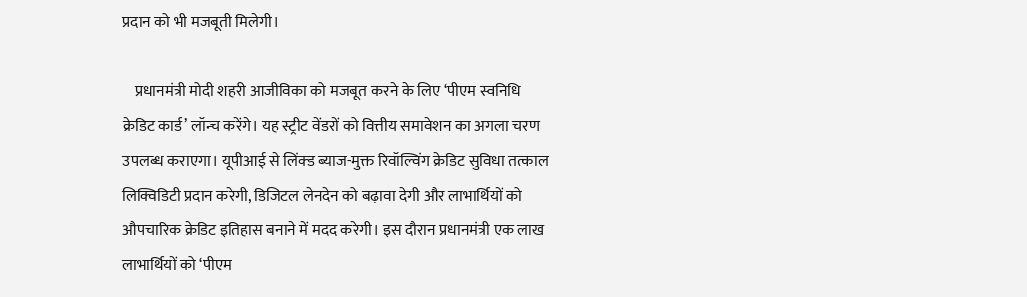प्रदान को भी मजबूती मिलेगी।

    प्रधानमंत्री मोदी शहरी आजीविका को मजबूत करने के लिए ‘पीएम स्वनिधि क्रेडिट कार्ड’ लॉन्च करेंगे। यह स्ट्रीट वेंडरों को वित्तीय समावेशन का अगला चरण उपलब्ध कराएगा। यूपीआई से लिंक्ड ब्याज-मुक्त रिवॉल्विंग क्रेडिट सुविधा तत्काल लिक्विडिटी प्रदान करेगी, डिजिटल लेनदेन को बढ़ावा देगी और लाभार्थियों को औपचारिक क्रेडिट इतिहास बनाने में मदद करेगी। इस दौरान प्रधानमंत्री एक लाख लाभार्थियों को ‘पीएम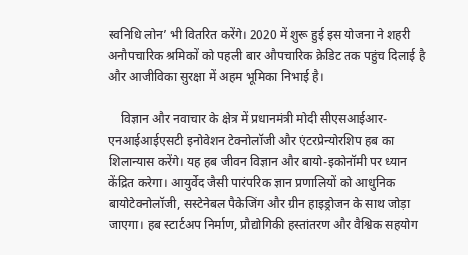स्वनिधि लोन’ भी वितरित करेंगे। 2020 में शुरू हुई इस योजना ने शहरी अनौपचारिक श्रमिकों को पहली बार औपचारिक क्रेडिट तक पहुंच दिलाई है और आजीविका सुरक्षा में अहम भूमिका निभाई है।

    विज्ञान और नवाचार के क्षेत्र में प्रधानमंत्री मोदी सीएसआईआर-एनआईआईएसटी इनोवेशन टेक्नोलॉजी और एंटरप्रेन्योरशिप हब का शिलान्यास करेंगे। यह हब जीवन विज्ञान और बायो-इकोनॉमी पर ध्यान केंद्रित करेगा। आयुर्वेद जैसी पारंपरिक ज्ञान प्रणालियों को आधुनिक बायोटेक्नोलॉजी, सस्टेनेबल पैकेजिंग और ग्रीन हाइड्रोजन के साथ जोड़ा जाएगा। हब स्टार्टअप निर्माण, प्रौद्योगिकी हस्तांतरण और वैश्विक सहयोग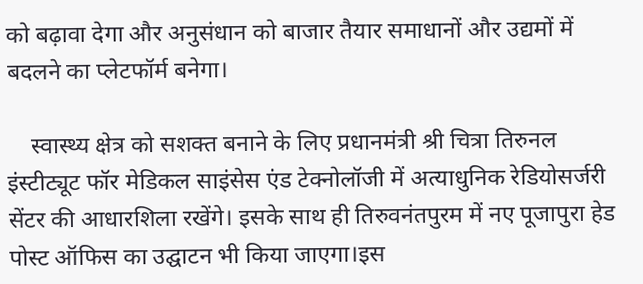को बढ़ावा देगा और अनुसंधान को बाजार तैयार समाधानों और उद्यमों में बदलने का प्लेटफॉर्म बनेगा।

    स्वास्थ्य क्षेत्र को सशक्त बनाने के लिए प्रधानमंत्री श्री चित्रा तिरुनल इंस्टीट्यूट फॉर मेडिकल साइंसेस एंड टेक्नोलॉजी में अत्याधुनिक रेडियोसर्जरी सेंटर की आधारशिला रखेंगे। इसके साथ ही तिरुवनंतपुरम में नए पूजापुरा हेड पोस्ट ऑफिस का उद्घाटन भी किया जाएगा।इस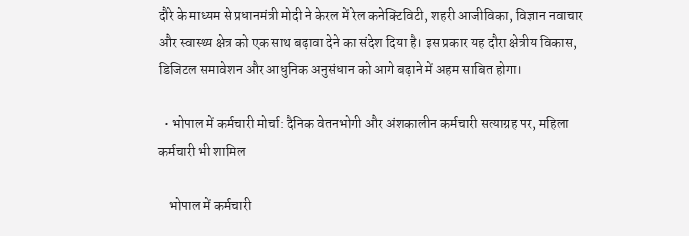दौरे के माध्यम से प्रधानमंत्री मोदी ने केरल में रेल कनेक्टिविटी, शहरी आजीविका, विज्ञान नवाचार और स्वास्थ्य क्षेत्र को एक साथ बढ़ावा देने का संदेश दिया है। इस प्रकार यह दौरा क्षेत्रीय विकास, डिजिटल समावेशन और आधुनिक अनुसंधान को आगे बढ़ाने में अहम साबित होगा।

  • भोपाल में कर्मचारी मोर्चा: दैनिक वेतनभोगी और अंशकालीन कर्मचारी सत्याग्रह पर, महिला कर्मचारी भी शामिल

    भोपाल में कर्मचारी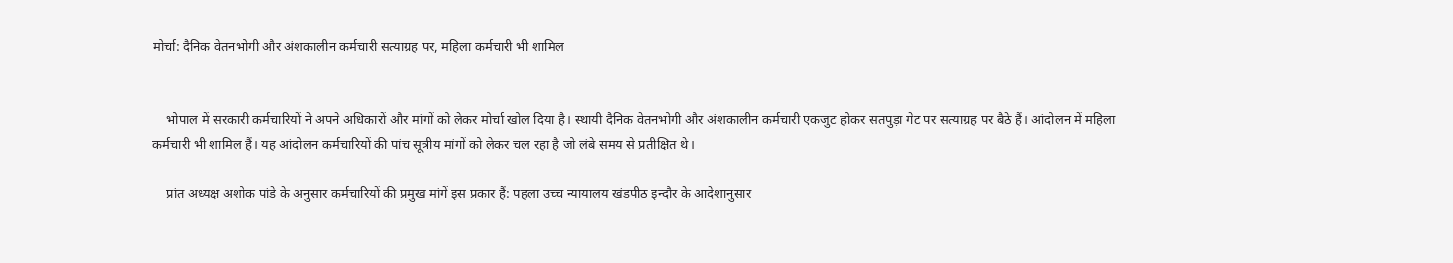मोर्चा: दैनिक वेतनभोगी और अंशकालीन कर्मचारी सत्याग्रह पर, महिला कर्मचारी भी शामिल


    भोपाल में सरकारी कर्मचारियों ने अपने अधिकारों और मांगों को लेकर मोर्चा खोल दिया है। स्थायी दैनिक वेतनभोगी और अंशकालीन कर्मचारी एकजुट होकर सतपुड़ा गेट पर सत्याग्रह पर बैठे हैं। आंदोलन में महिला कर्मचारी भी शामिल हैं। यह आंदोलन कर्मचारियों की पांच सूत्रीय मांगों को लेकर चल रहा है जो लंबे समय से प्रतीक्षित थे।

    प्रांत अध्यक्ष अशोक पांडे के अनुसार कर्मचारियों की प्रमुख मांगें इस प्रकार हैं: पहला उच्च न्यायालय खंडपीठ इन्दौर के आदेशानुसार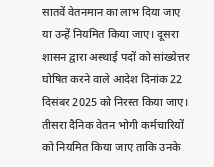सातवें वेतनमान का लाभ दिया जाए या उन्हें नियमित किया जाए। दूसरा शासन द्वारा अस्थाई पदों को सांख्येत्तर घोषित करने वाले आदेश दिनांक 22 दिसंबर 2025 को निरस्त किया जाए। तीसरा दैनिक वेतन भोगी कर्मचारियों को नियमित किया जाए ताकि उनके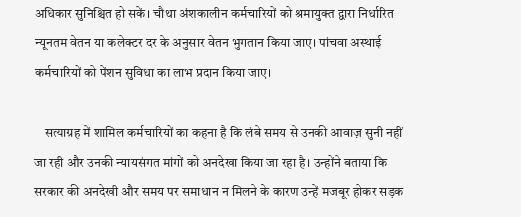अधिकार सुनिश्चित हो सकें। चौथा अंशकालीन कर्मचारियों को श्रमायुक्त द्वारा निर्धारित न्यूनतम वेतन या कलेक्टर दर के अनुसार वेतन भुगतान किया जाए। पांचवा अस्थाई कर्मचारियों को पेंशन सुविधा का लाभ प्रदान किया जाए।

    सत्याग्रह में शामिल कर्मचारियों का कहना है कि लंबे समय से उनकी आवाज़ सुनी नहीं जा रही और उनकी न्यायसंगत मांगों को अनदेखा किया जा रहा है। उन्होंने बताया कि सरकार की अनदेखी और समय पर समाधान न मिलने के कारण उन्हें मजबूर होकर सड़क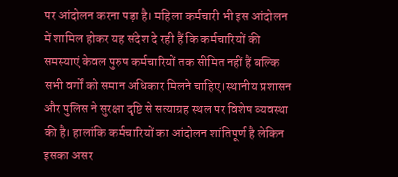पर आंदोलन करना पड़ा है। महिला कर्मचारी भी इस आंदोलन में शामिल होकर यह संदेश दे रही हैं कि कर्मचारियों की समस्याएं केवल पुरुष कर्मचारियों तक सीमित नहीं हैं बल्कि सभी वर्गों को समान अधिकार मिलने चाहिए।स्थानीय प्रशासन और पुलिस ने सुरक्षा दृष्टि से सत्याग्रह स्थल पर विशेष व्यवस्था की है। हालांकि कर्मचारियों का आंदोलन शांतिपूर्ण है लेकिन इसका असर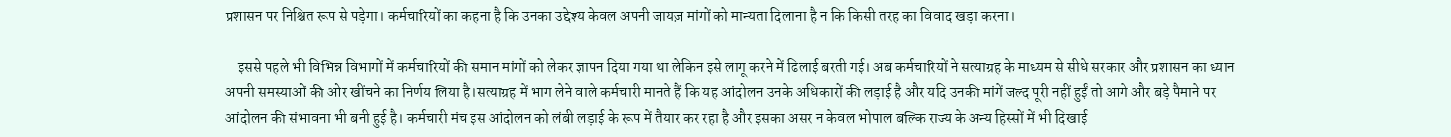प्रशासन पर निश्चित रूप से पड़ेगा। कर्मचारियों का कहना है कि उनका उद्देश्य केवल अपनी जायज़ मांगों को मान्यता दिलाना है न कि किसी तरह का विवाद खड़ा करना।

    इससे पहले भी विभिन्न विभागों में कर्मचारियों की समान मांगों को लेकर ज्ञापन दिया गया था लेकिन इसे लागू करने में ढिलाई बरती गई। अब कर्मचारियों ने सत्याग्रह के माध्यम से सीधे सरकार और प्रशासन का ध्यान अपनी समस्याओं की ओर खींचने का निर्णय लिया है।सत्याग्रह में भाग लेने वाले कर्मचारी मानते हैं कि यह आंदोलन उनके अधिकारों की लड़ाई है और यदि उनकी मांगें जल्द पूरी नहीं हुईं तो आगे और बड़े पैमाने पर आंदोलन की संभावना भी बनी हुई है। कर्मचारी मंच इस आंदोलन को लंबी लड़ाई के रूप में तैयार कर रहा है और इसका असर न केवल भोपाल बल्कि राज्य के अन्य हिस्सों में भी दिखाई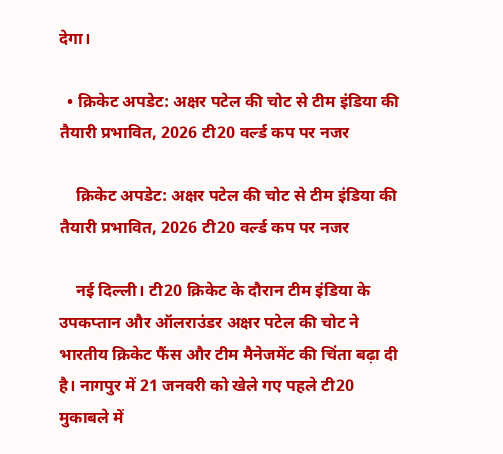देगा।

  • क्रिकेट अपडेट: अक्षर पटेल की चोट से टीम इंडिया की तैयारी प्रभावित, 2026 टी20 वर्ल्ड कप पर नजर

    क्रिकेट अपडेट: अक्षर पटेल की चोट से टीम इंडिया की तैयारी प्रभावित, 2026 टी20 वर्ल्ड कप पर नजर

    नई दिल्ली। टी20 क्रिकेट के दौरान टीम इंडिया के उपकप्तान और ऑलराउंडर अक्षर पटेल की चोट ने भारतीय क्रिकेट फैंस और टीम मैनेजमेंट की चिंता बढ़ा दी है। नागपुर में 21 जनवरी को खेले गए पहले टी20 मुकाबले में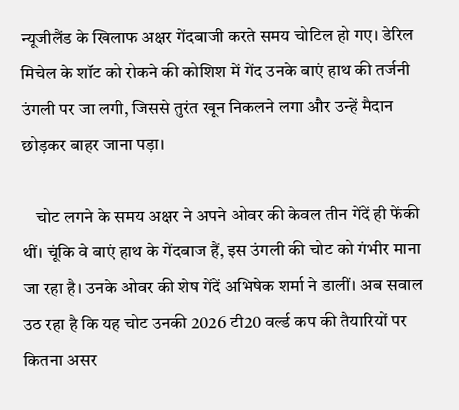न्यूजीलैंड के खिलाफ अक्षर गेंदबाजी करते समय चोटिल हो गए। डेरिल मिचेल के शॉट को रोकने की कोशिश में गेंद उनके बाएं हाथ की तर्जनी उंगली पर जा लगी, जिससे तुरंत खून निकलने लगा और उन्हें मैदान छोड़कर बाहर जाना पड़ा।

    चोट लगने के समय अक्षर ने अपने ओवर की केवल तीन गेंदें ही फेंकी थीं। चूंकि वे बाएं हाथ के गेंदबाज हैं, इस उंगली की चोट को गंभीर माना जा रहा है। उनके ओवर की शेष गेंदें अभिषेक शर्मा ने डालीं। अब सवाल उठ रहा है कि यह चोट उनकी 2026 टी20 वर्ल्ड कप की तैयारियों पर कितना असर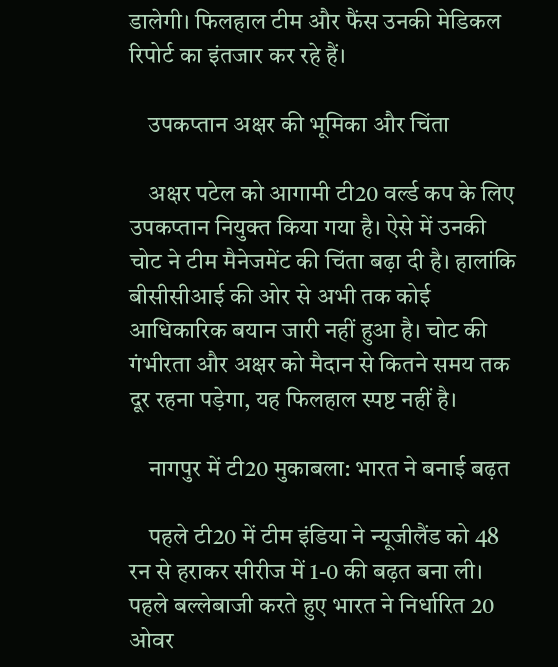डालेगी। फिलहाल टीम और फैंस उनकी मेडिकल रिपोर्ट का इंतजार कर रहे हैं।

    उपकप्तान अक्षर की भूमिका और चिंता

    अक्षर पटेल को आगामी टी20 वर्ल्ड कप के लिए उपकप्तान नियुक्त किया गया है। ऐसे में उनकी चोट ने टीम मैनेजमेंट की चिंता बढ़ा दी है। हालांकि बीसीसीआई की ओर से अभी तक कोई आधिकारिक बयान जारी नहीं हुआ है। चोट की गंभीरता और अक्षर को मैदान से कितने समय तक दूर रहना पड़ेगा, यह फिलहाल स्पष्ट नहीं है।

    नागपुर में टी20 मुकाबला: भारत ने बनाई बढ़त

    पहले टी20 में टीम इंडिया ने न्यूजीलैंड को 48 रन से हराकर सीरीज में 1-0 की बढ़त बना ली। पहले बल्लेबाजी करते हुए भारत ने निर्धारित 20 ओवर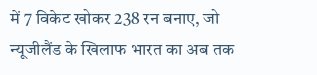में 7 विकेट खोकर 238 रन बनाए, जो न्यूजीलैंड के खिलाफ भारत का अब तक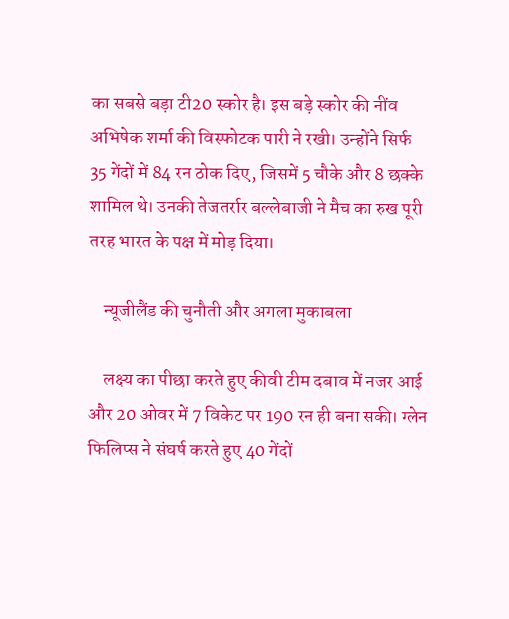का सबसे बड़ा टी20 स्कोर है। इस बड़े स्कोर की नींव अभिषेक शर्मा की विस्फोटक पारी ने रखी। उन्होंने सिर्फ 35 गेंदों में 84 रन ठोक दिए, जिसमें 5 चौके और 8 छक्के शामिल थे। उनकी तेजतर्रार बल्लेबाजी ने मैच का रुख पूरी तरह भारत के पक्ष में मोड़ दिया।

    न्यूजीलैंड की चुनौती और अगला मुकाबला

    लक्ष्य का पीछा करते हुए कीवी टीम दबाव में नजर आई और 20 ओवर में 7 विकेट पर 190 रन ही बना सकी। ग्लेन फिलिप्स ने संघर्ष करते हुए 40 गेंदों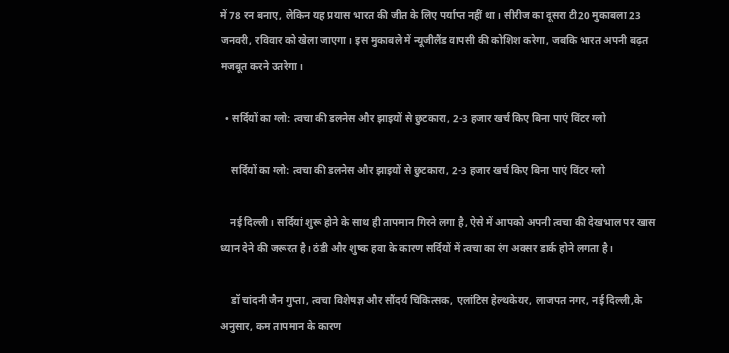में 78 रन बनाए, लेकिन यह प्रयास भारत की जीत के लिए पर्याप्त नहीं था। सीरीज का दूसरा टी20 मुकाबला 23 जनवरी, रविवार को खेला जाएगा। इस मुकाबले में न्यूजीलैंड वापसी की कोशिश करेगा, जबकि भारत अपनी बढ़त मजबूत करने उतरेगा।

  • सर्दियों का ग्लो: त्वचा की डलनेस और झाइयों से छुटकारा, 2-3 हजार खर्च किए बिना पाएं विंटर ग्लो

    सर्दियों का ग्लो: त्वचा की डलनेस और झाइयों से छुटकारा, 2-3 हजार खर्च किए बिना पाएं विंटर ग्लो

    नई दिल्ली। सर्दियां शुरू होने के साथ ही तापमान गिरने लगा है, ऐसे में आपको अपनी त्वचा की देखभाल पर खास ध्यान देने की जरूरत है। ठंडी और शुष्क हवा के कारण सर्दियों में त्वचा का रंग अक्सर डार्क होने लगता है।

    डॉ चांदनी जैन गुप्ता, त्वचा विशेषज्ञ और सौंदर्य चिकित्सक, एलांटिस हेल्थकेयर, लाजपत नगर, नई दिल्ली,के अनुसार, कम तापमान के कारण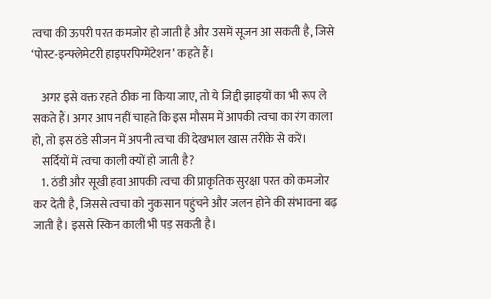त्वचा की ऊपरी परत कमजोर हो जाती है और उसमें सूजन आ सकती है, जिसे ‘पोस्ट-इन्फ्लेमेटरी हाइपरपिग्मेंटेशन’ कहते हैं।

    अगर इसे वक्त रहते ठीक ना किया जाए, तो ये जिद्दी झाइयों का भी रूप ले सकते हैं। अगर आप नहीं चाहते कि इस मौसम में आपकी त्वचा का रंग काला हो, तो इस ठंडे सीजन में अपनी त्वचा की देखभाल खास तरीके से करें।
    सर्दियों में त्वचा काली क्यों हो जाती है?
    1. ठंडी और सूखी हवा आपकी त्वचा की प्राकृतिक सुरक्षा परत को कमजोर कर देती है, जिससे त्वचा को नुकसान पहुंचने और जलन होने की संभावना बढ़ जाती है। इससे स्किन काली भी पड़ सकती है।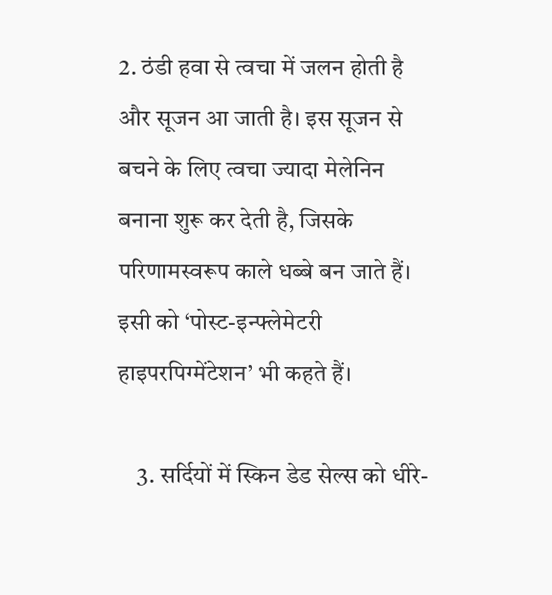2. ठंडी हवा से त्वचा में जलन होती है और सूजन आ जाती है। इस सूजन से बचने के लिए त्वचा ज्यादा मेलेनिन बनाना शुरू कर देती है, जिसके परिणामस्वरूप काले धब्बे बन जाते हैं। इसी को ‘पोस्ट-इन्फ्लेमेटरी हाइपरपिग्मेंटेशन’ भी कहते हैं।

    3. सर्दियों में स्किन डेड सेल्स को धीरे-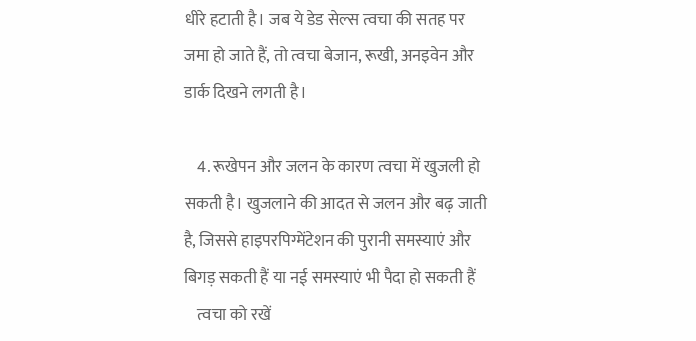धीरे हटाती है। जब ये डेड सेल्स त्वचा की सतह पर जमा हो जाते हैं, तो त्वचा बेजान, रूखी, अनइवेन और डार्क दिखने लगती है।

    4. रूखेपन और जलन के कारण त्वचा में खुजली हो सकती है। खुजलाने की आदत से जलन और बढ़ जाती है, जिससे हाइपरपिग्मेंटेशन की पुरानी समस्याएं और बिगड़ सकती हैं या नई समस्याएं भी पैदा हो सकती हैं
    त्वचा को रखें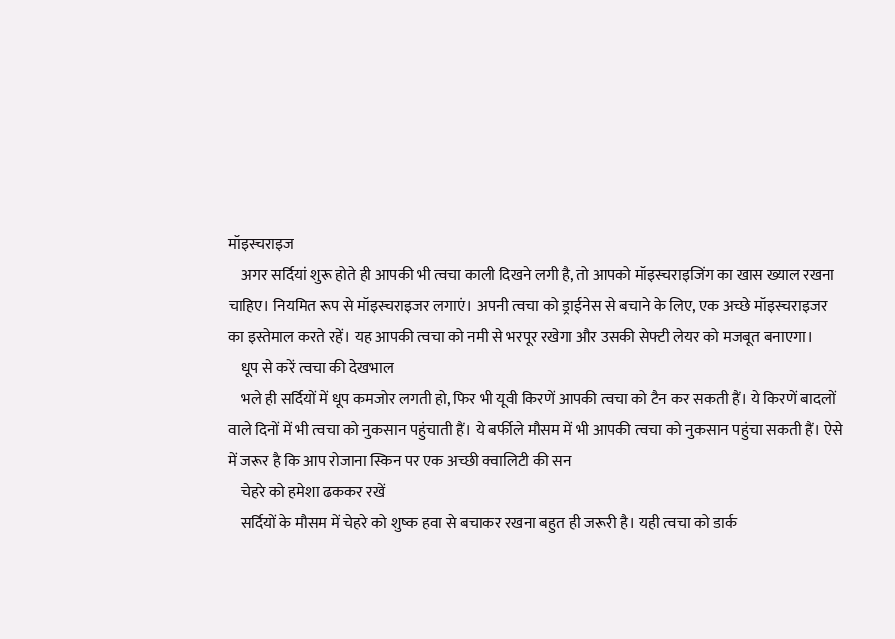मॉइस्चराइज
    अगर सर्दियां शुरू होते ही आपकी भी त्वचा काली दिखने लगी है, तो आपको मॉइस्चराइजिंग का खास ख्याल रखना चाहिए। नियमित रूप से मॉइस्चराइजर लगाएं। अपनी त्वचा को ड्राईनेस से बचाने के लिए, एक अच्छे मॉइस्चराइजर का इस्तेमाल करते रहें। यह आपकी त्वचा को नमी से भरपूर रखेगा और उसकी सेफ्टी लेयर को मजबूत बनाएगा।
    धूप से करें त्वचा की देखभाल
    भले ही सर्दियों में धूप कमजोर लगती हो, फिर भी यूवी किरणें आपकी त्वचा को टैन कर सकती हैं। ये किरणें बादलों वाले दिनों में भी त्वचा को नुकसान पहुंचाती हैं। ये बर्फीले मौसम में भी आपकी त्वचा को नुकसान पहुंचा सकती हैं। ऐसे में जरूर है कि आप रोजाना स्किन पर एक अच्छी क्वालिटी की सन
    चेहरे को हमेशा ढककर रखें
    सर्दियों के मौसम में चेहरे को शुष्क हवा से बचाकर रखना बहुत ही जरूरी है। यही त्वचा को डार्क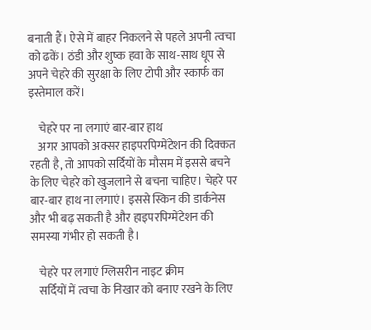बनाती हैं। ऐसे में बाहर निकलने से पहले अपनी त्वचा को ढकें। ठंडी और शुष्क हवा के साथ-साथ धूप से अपने चेहरे की सुरक्षा के लिए टोपी और स्कार्फ का इस्तेमाल करें।

    चेहरे पर ना लगाएं बार-बार हाथ
    अगर आपको अक्सर हाइपरपिग्मेंटेशन की दिक्कत रहती है, तो आपको सर्दियों के मौसम में इससे बचने के लिए चेहरे को खुजलाने से बचना चाहिए। चेहरे पर बार-बार हाथ ना लगाएं। इससे स्किन की डार्कनेस और भी बढ़ सकती है और हाइपरपिग्मेंटेशन की समस्या गंभीर हो सकती है।

    चेहरे पर लगाएं ग्लिसरीन नाइट क्रीम
    सर्दियों में त्वचा के निखार को बनाए रखने के लिए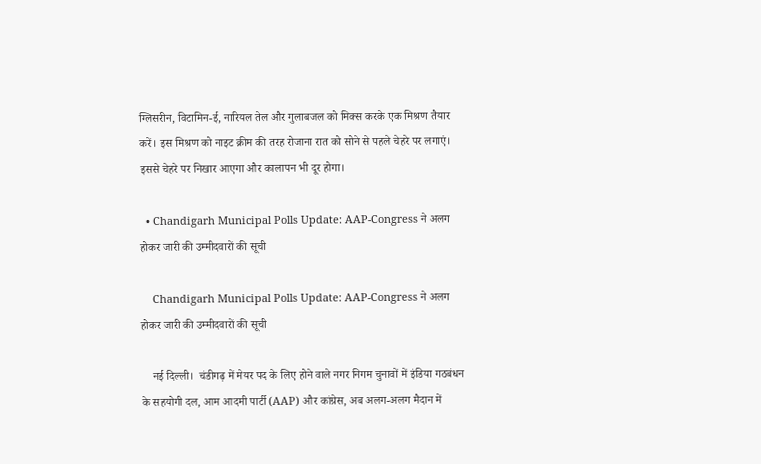ग्लिसरीन, विटामिन-ई, नारियल तेल और गुलाबजल को मिक्स करके एक मिश्रण तैयार करें। इस मिश्रण को नाइट क्रीम की तरह रोजाना रात को सोने से पहले चेहरे पर लगाएं। इससे चेहरे पर निखार आएगा और कालापन भी दूर होगा।

  • Chandigarh Municipal Polls Update: AAP-Congress ने अलग होकर जारी की उम्मीदवारों की सूची

    Chandigarh Municipal Polls Update: AAP-Congress ने अलग होकर जारी की उम्मीदवारों की सूची

    नई दिल्ली।  चंडीगढ़ में मेयर पद के लिए होने वाले नगर निगम चुनावों में इंडिया गठबंधन के सहयोगी दल, आम आदमी पार्टी (AAP) और कांग्रेस, अब अलग-अलग मैदान में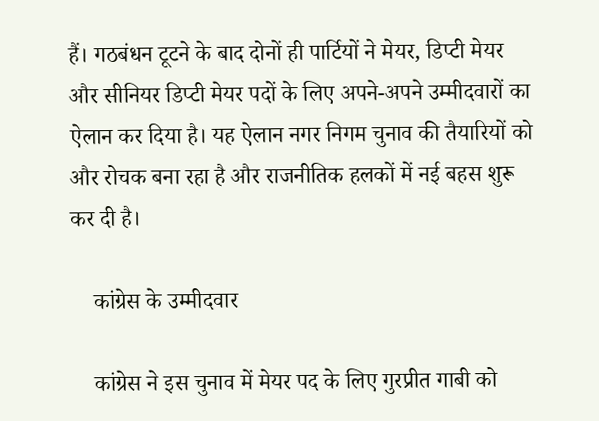हैं। गठबंधन टूटने के बाद दोनों ही पार्टियों ने मेयर, डिप्टी मेयर और सीनियर डिप्टी मेयर पदों के लिए अपने-अपने उम्मीदवारों का ऐलान कर दिया है। यह ऐलान नगर निगम चुनाव की तैयारियों को और रोचक बना रहा है और राजनीतिक हलकों में नई बहस शुरू कर दी है।

    कांग्रेस के उम्मीदवार

    कांग्रेस ने इस चुनाव में मेयर पद के लिए गुरप्रीत गाबी को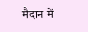मैदान में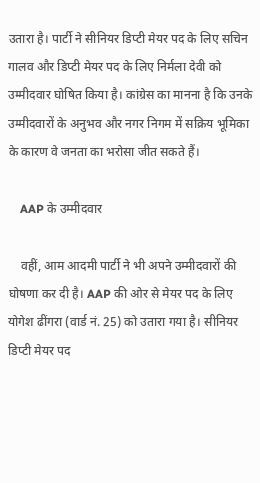उतारा है। पार्टी ने सीनियर डिप्टी मेयर पद के लिए सचिन गालव और डिप्टी मेयर पद के लिए निर्मला देवी को उम्मीदवार घोषित किया है। कांग्रेस का मानना है कि उनके उम्मीदवारों के अनुभव और नगर निगम में सक्रिय भूमिका के कारण वे जनता का भरोसा जीत सकते हैं।

    AAP के उम्मीदवार

    वहीं, आम आदमी पार्टी ने भी अपने उम्मीदवारों की घोषणा कर दी है। AAP की ओर से मेयर पद के लिए योगेश ढींगरा (वार्ड नं. 25) को उतारा गया है। सीनियर डिप्टी मेयर पद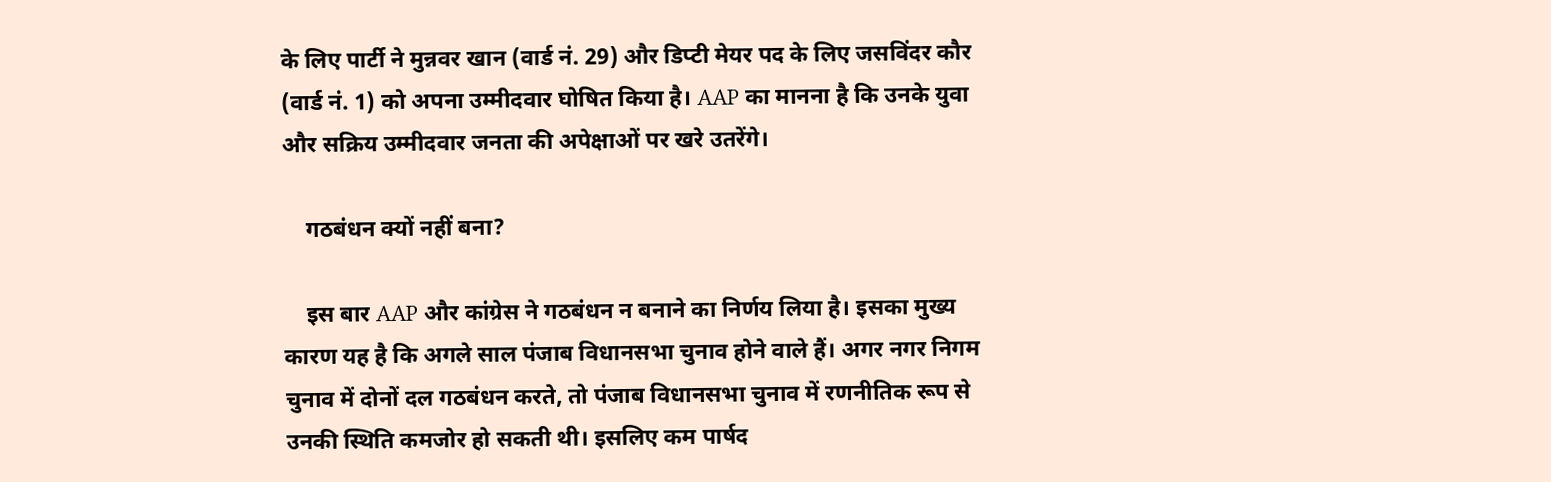के लिए पार्टी ने मुन्नवर खान (वार्ड नं. 29) और डिप्टी मेयर पद के लिए जसविंदर कौर (वार्ड नं. 1) को अपना उम्मीदवार घोषित किया है। AAP का मानना है कि उनके युवा और सक्रिय उम्मीदवार जनता की अपेक्षाओं पर खरे उतरेंगे।

    गठबंधन क्यों नहीं बना?

    इस बार AAP और कांग्रेस ने गठबंधन न बनाने का निर्णय लिया है। इसका मुख्य कारण यह है कि अगले साल पंजाब विधानसभा चुनाव होने वाले हैं। अगर नगर निगम चुनाव में दोनों दल गठबंधन करते, तो पंजाब विधानसभा चुनाव में रणनीतिक रूप से उनकी स्थिति कमजोर हो सकती थी। इसलिए कम पार्षद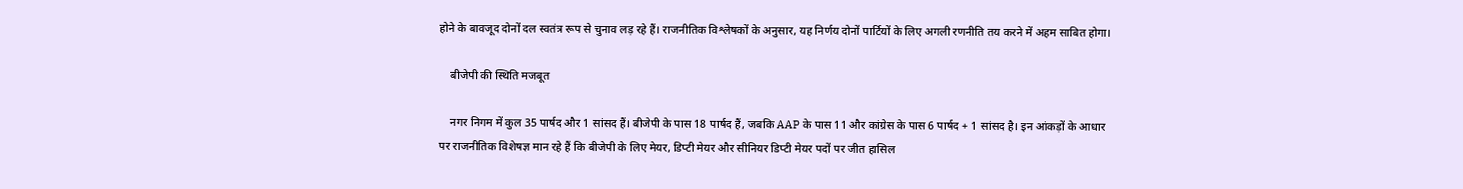होने के बावजूद दोनों दल स्वतंत्र रूप से चुनाव लड़ रहे हैं। राजनीतिक विश्लेषकों के अनुसार, यह निर्णय दोनों पार्टियों के लिए अगली रणनीति तय करने में अहम साबित होगा।

    बीजेपी की स्थिति मजबूत

    नगर निगम में कुल 35 पार्षद और 1 सांसद हैं। बीजेपी के पास 18 पार्षद हैं, जबकि AAP के पास 11 और कांग्रेस के पास 6 पार्षद + 1 सांसद है। इन आंकड़ों के आधार पर राजनीतिक विशेषज्ञ मान रहे हैं कि बीजेपी के लिए मेयर, डिप्टी मेयर और सीनियर डिप्टी मेयर पदों पर जीत हासिल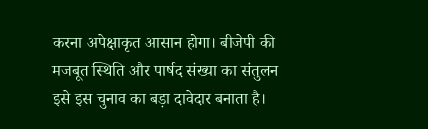करना अपेक्षाकृत आसान होगा। बीजेपी की मजबूत स्थिति और पार्षद संख्या का संतुलन इसे इस चुनाव का बड़ा दावेदार बनाता है।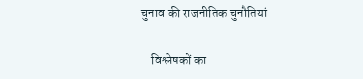चुनाव की राजनीतिक चुनौतियां

    विश्लेषकों का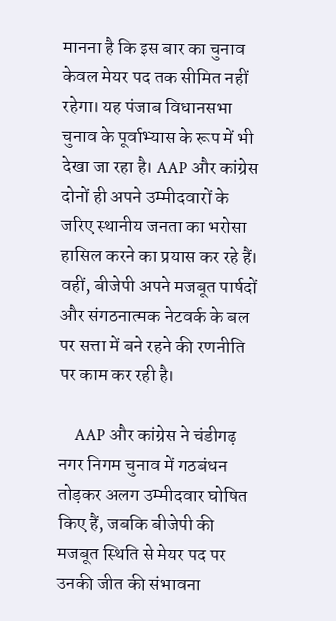मानना है कि इस बार का चुनाव केवल मेयर पद तक सीमित नहीं रहेगा। यह पंजाब विधानसभा चुनाव के पूर्वाभ्यास के रूप में भी देखा जा रहा है। AAP और कांग्रेस दोनों ही अपने उम्मीदवारों के जरिए स्थानीय जनता का भरोसा हासिल करने का प्रयास कर रहे हैं। वहीं, बीजेपी अपने मजबूत पार्षदों और संगठनात्मक नेटवर्क के बल पर सत्ता में बने रहने की रणनीति पर काम कर रही है।

    AAP और कांग्रेस ने चंडीगढ़ नगर निगम चुनाव में गठबंधन तोड़कर अलग उम्मीदवार घोषित किए हैं, जबकि बीजेपी की मजबूत स्थिति से मेयर पद पर उनकी जीत की संभावना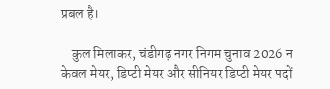प्रबल है।

    कुल मिलाकर, चंडीगढ़ नगर निगम चुनाव 2026 न केवल मेयर, डिप्टी मेयर और सीनियर डिप्टी मेयर पदों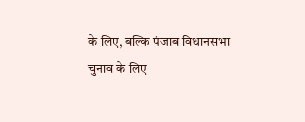के लिए, बल्कि पंजाब विधानसभा चुनाव के लिए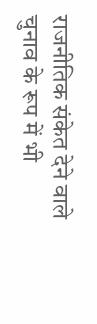राजनीतिक संकेत देने वाले चुनाव के रूप में भी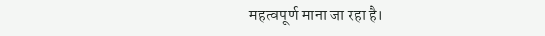महत्वपूर्ण माना जा रहा है।